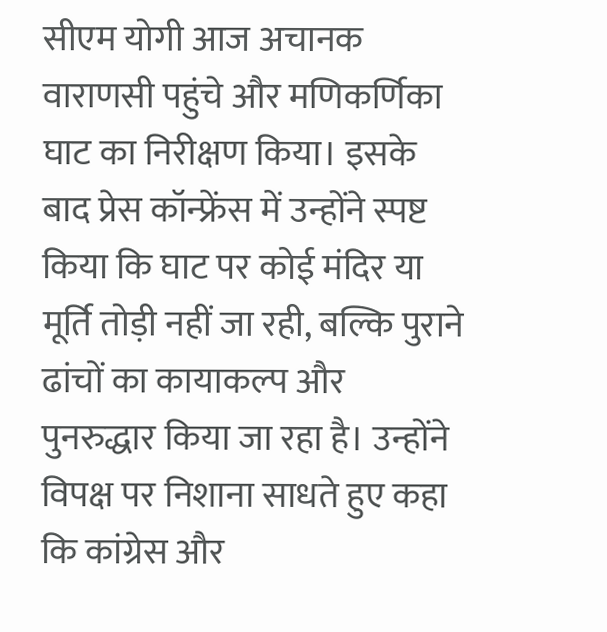सीएम योगी आज अचानक वाराणसी पहुंचे और मणिकर्णिका घाट का निरीक्षण किया। इसके बाद प्रेस कॉन्फ्रेंस में उन्होंने स्पष्ट किया कि घाट पर कोई मंदिर या मूर्ति तोड़ी नहीं जा रही, बल्कि पुराने ढांचों का कायाकल्प और पुनरुद्धार किया जा रहा है। उन्होंने विपक्ष पर निशाना साधते हुए कहा कि कांग्रेस और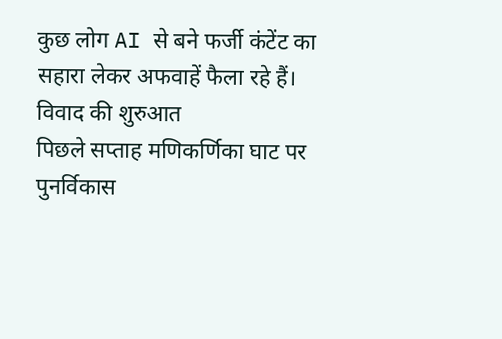कुछ लोग AI से बने फर्जी कंटेंट का सहारा लेकर अफवाहें फैला रहे हैं।
विवाद की शुरुआत
पिछले सप्ताह मणिकर्णिका घाट पर पुनर्विकास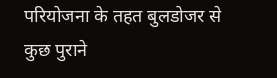परियोजना के तहत बुलडोजर से कुछ पुराने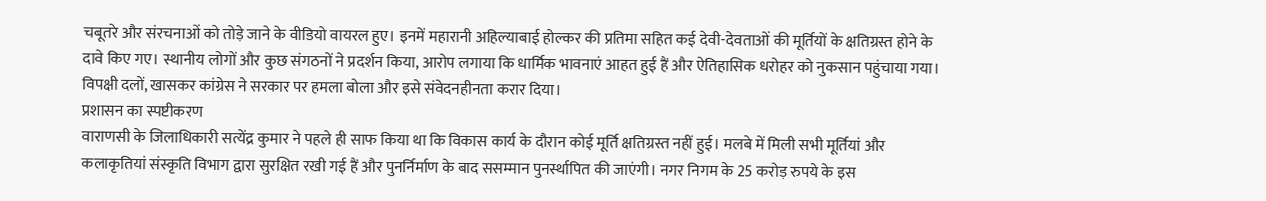चबूतरे और संरचनाओं को तोड़े जाने के वीडियो वायरल हुए। इनमें महारानी अहिल्याबाई होल्कर की प्रतिमा सहित कई देवी-देवताओं की मूर्तियों के क्षतिग्रस्त होने के दावे किए गए। स्थानीय लोगों और कुछ संगठनों ने प्रदर्शन किया, आरोप लगाया कि धार्मिक भावनाएं आहत हुई हैं और ऐतिहासिक धरोहर को नुकसान पहुंचाया गया। विपक्षी दलों, खासकर कांग्रेस ने सरकार पर हमला बोला और इसे संवेदनहीनता करार दिया।
प्रशासन का स्पष्टीकरण
वाराणसी के जिलाधिकारी सत्येंद्र कुमार ने पहले ही साफ किया था कि विकास कार्य के दौरान कोई मूर्ति क्षतिग्रस्त नहीं हुई। मलबे में मिली सभी मूर्तियां और कलाकृतियां संस्कृति विभाग द्वारा सुरक्षित रखी गई हैं और पुनर्निर्माण के बाद ससम्मान पुनर्स्थापित की जाएंगी। नगर निगम के 25 करोड़ रुपये के इस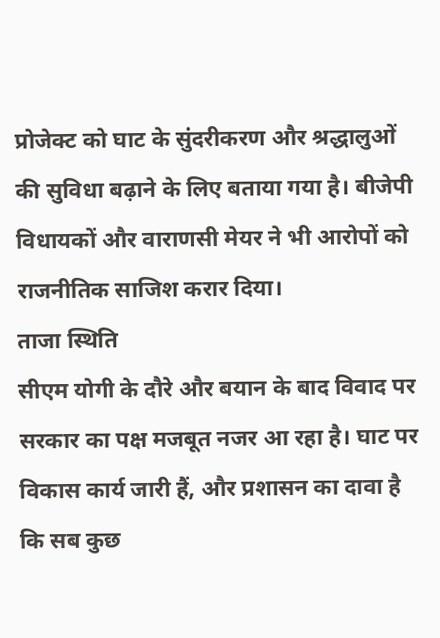प्रोजेक्ट को घाट के सुंदरीकरण और श्रद्धालुओं की सुविधा बढ़ाने के लिए बताया गया है। बीजेपी विधायकों और वाराणसी मेयर ने भी आरोपों को राजनीतिक साजिश करार दिया।
ताजा स्थिति
सीएम योगी के दौरे और बयान के बाद विवाद पर सरकार का पक्ष मजबूत नजर आ रहा है। घाट पर विकास कार्य जारी हैं, और प्रशासन का दावा है कि सब कुछ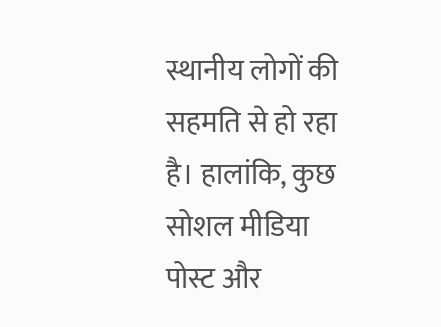स्थानीय लोगों की सहमति से हो रहा है। हालांकि, कुछ सोशल मीडिया पोस्ट और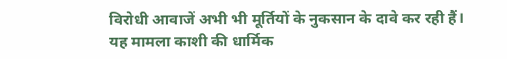विरोधी आवाजें अभी भी मूर्तियों के नुकसान के दावे कर रही हैं।
यह मामला काशी की धार्मिक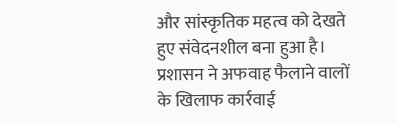और सांस्कृतिक महत्व को देखते हुए संवेदनशील बना हुआ है। प्रशासन ने अफवाह फैलाने वालों के खिलाफ कार्रवाई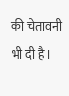की चेतावनी भी दी है।